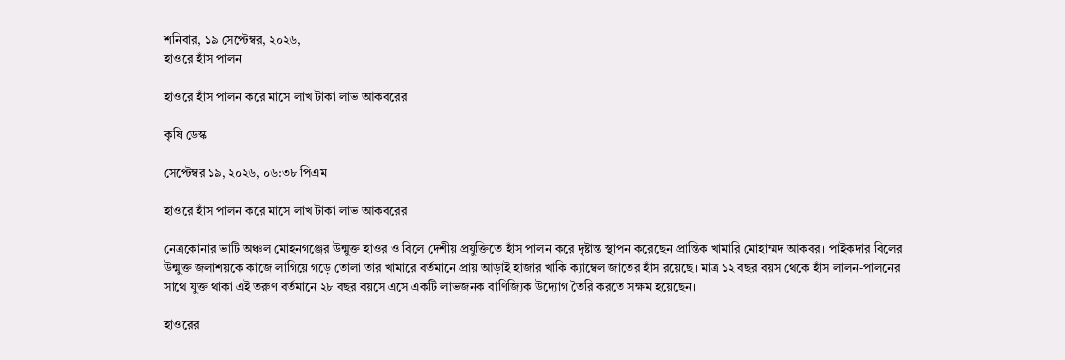শনিবার, ১৯ সেপ্টেম্বর, ২০২৬,
হাওরে হাঁস পালন

হাওরে হাঁস পালন করে মাসে লাখ টাকা লাভ আকবরের

কৃষি ডেস্ক

সেপ্টেম্বর ১৯, ২০২৬, ০৬:৩৮ পিএম

হাওরে হাঁস পালন করে মাসে লাখ টাকা লাভ আকবরের

নেত্রকোনার ভাটি অঞ্চল মোহনগঞ্জের উন্মুক্ত হাওর ও বিলে দেশীয় প্রযুক্তিতে হাঁস পালন করে দৃষ্টান্ত স্থাপন করেছেন প্রান্তিক খামারি মোহাম্মদ আকবর। পাইকদার বিলের উন্মুক্ত জলাশয়কে কাজে লাগিয়ে গড়ে তোলা তার খামারে বর্তমানে প্রায় আড়াই হাজার খাকি ক্যাম্বেল জাতের হাঁস রয়েছে। মাত্র ১২ বছর বয়স থেকে হাঁস লালন-পালনের সাথে যুক্ত থাকা এই তরুণ বর্তমানে ২৮ বছর বয়সে এসে একটি লাভজনক বাণিজ্যিক উদ্যোগ তৈরি করতে সক্ষম হয়েছেন।

হাওরের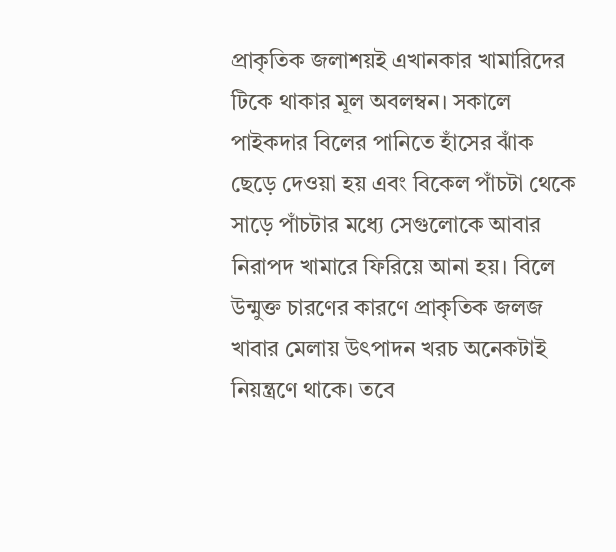প্রাকৃতিক জলাশয়ই এখানকার খামারিদের টিকে থাকার মূল অবলম্বন। সকালে পাইকদার বিলের পানিতে হাঁসের ঝাঁক ছেড়ে দেওয়া হয় এবং বিকেল পাঁচটা থেকে সাড়ে পাঁচটার মধ্যে সেগুলোকে আবার নিরাপদ খামারে ফিরিয়ে আনা হয়। বিলে উন্মুক্ত চারণের কারণে প্রাকৃতিক জলজ খাবার মেলায় উৎপাদন খরচ অনেকটাই নিয়ন্ত্রণে থাকে। তবে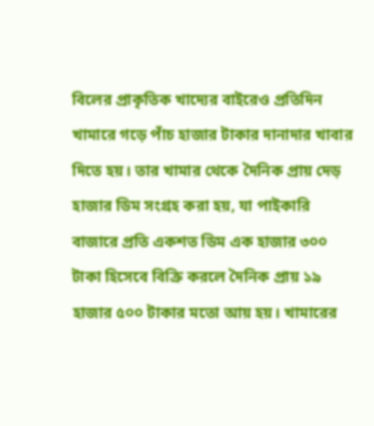বিলের প্রাকৃতিক খাদ্যের বাইরেও প্রতিদিন খামারে গড়ে পাঁচ হাজার টাকার দানাদার খাবার দিতে হয়। তার খামার থেকে দৈনিক প্রায় দেড় হাজার ডিম সংগ্রহ করা হয়, যা পাইকারি বাজারে প্রতি একশত ডিম এক হাজার ৩০০ টাকা হিসেবে বিক্রি করলে দৈনিক প্রায় ১৯ হাজার ৫০০ টাকার মতো আয় হয়। খামারের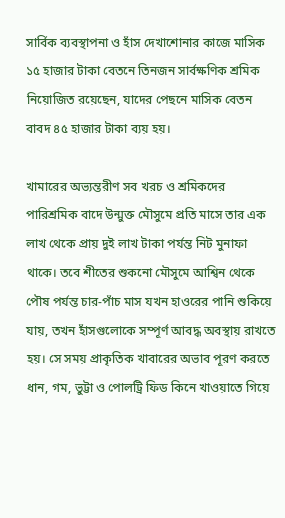সার্বিক ব্যবস্থাপনা ও হাঁস দেখাশোনার কাজে মাসিক ১৫ হাজার টাকা বেতনে তিনজন সার্বক্ষণিক শ্রমিক নিয়োজিত রয়েছেন, যাদের পেছনে মাসিক বেতন বাবদ ৪৫ হাজার টাকা ব্যয় হয়।

খামারের অভ্যন্তরীণ সব খরচ ও শ্রমিকদের পারিশ্রমিক বাদে উন্মুক্ত মৌসুমে প্রতি মাসে তার এক লাখ থেকে প্রায় দুই লাখ টাকা পর্যন্ত নিট মুনাফা থাকে। তবে শীতের শুকনো মৌসুমে আশ্বিন থেকে পৌষ পর্যন্ত চার-পাঁচ মাস যখন হাওরের পানি শুকিয়ে যায়, তখন হাঁসগুলোকে সম্পূর্ণ আবদ্ধ অবস্থায় রাখতে হয়। সে সময় প্রাকৃতিক খাবারের অভাব পূরণ করতে ধান, গম, ভুট্টা ও পোলট্রি ফিড কিনে খাওয়াতে গিয়ে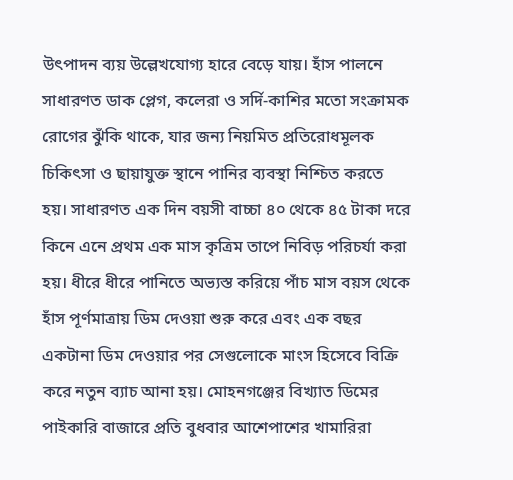উৎপাদন ব্যয় উল্লেখযোগ্য হারে বেড়ে যায়। হাঁস পালনে সাধারণত ডাক প্লেগ, কলেরা ও সর্দি-কাশির মতো সংক্রামক রোগের ঝুঁকি থাকে, যার জন্য নিয়মিত প্রতিরোধমূলক চিকিৎসা ও ছায়াযুক্ত স্থানে পানির ব্যবস্থা নিশ্চিত করতে হয়। সাধারণত এক দিন বয়সী বাচ্চা ৪০ থেকে ৪৫ টাকা দরে কিনে এনে প্রথম এক মাস কৃত্রিম তাপে নিবিড় পরিচর্যা করা হয়। ধীরে ধীরে পানিতে অভ্যস্ত করিয়ে পাঁচ মাস বয়স থেকে হাঁস পূর্ণমাত্রায় ডিম দেওয়া শুরু করে এবং এক বছর একটানা ডিম দেওয়ার পর সেগুলোকে মাংস হিসেবে বিক্রি করে নতুন ব্যাচ আনা হয়। মোহনগঞ্জের বিখ্যাত ডিমের পাইকারি বাজারে প্রতি বুধবার আশেপাশের খামারিরা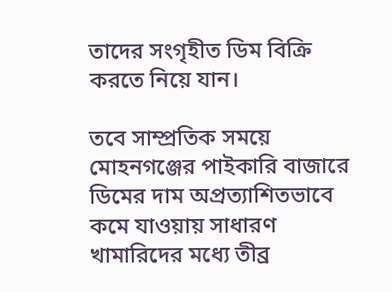তাদের সংগৃহীত ডিম বিক্রি করতে নিয়ে যান।

তবে সাম্প্রতিক সময়ে মোহনগঞ্জের পাইকারি বাজারে ডিমের দাম অপ্রত্যাশিতভাবে কমে যাওয়ায় সাধারণ খামারিদের মধ্যে তীব্র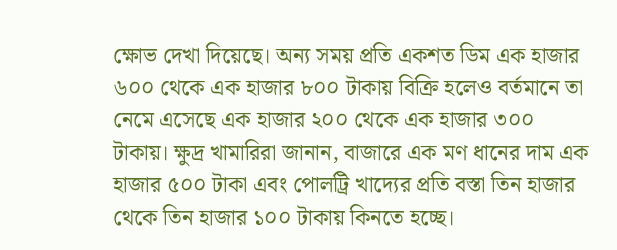ক্ষোভ দেখা দিয়েছে। অন্য সময় প্রতি একশত ডিম এক হাজার ৬০০ থেকে এক হাজার ৮০০ টাকায় বিক্রি হলেও বর্তমানে তা নেমে এসেছে এক হাজার ২০০ থেকে এক হাজার ৩০০ টাকায়। ক্ষুদ্র খামারিরা জানান, বাজারে এক মণ ধানের দাম এক হাজার ৫০০ টাকা এবং পোলট্রি খাদ্যের প্রতি বস্তা তিন হাজার থেকে তিন হাজার ১০০ টাকায় কিনতে হচ্ছে।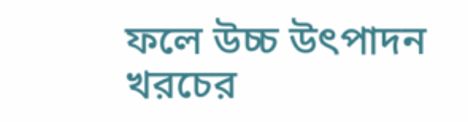ফলে উচ্চ উৎপাদন খরচের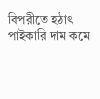বিপরীতে হঠাৎ পাইকারি দাম কমে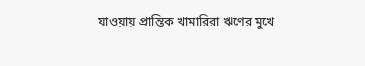যাওয়ায় প্রান্তিক খামারিরা ঋণের মুখে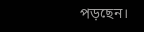পড়ছেন।